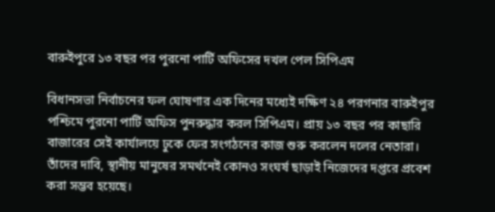বারুইপুরে ১৩ বছর পর পুরনো পার্টি অফিসের দখল পেল সিপিএম

বিধানসভা নির্বাচনের ফল ঘোষণার এক দিনের মধ্যেই দক্ষিণ ২৪ পরগনার বারুইপুর পশ্চিমে পুরনো পার্টি অফিস পুনরুদ্ধার করল সিপিএম। প্রায় ১৩ বছর পর কাছারি বাজারের সেই কার্যালয়ে ঢুকে ফের সংগঠনের কাজ শুরু করলেন দলের নেতারা। তাঁদের দাবি, স্থানীয় মানুষের সমর্থনেই কোনও সংঘর্ষ ছাড়াই নিজেদের দপ্তরে প্রবেশ করা সম্ভব হয়েছে।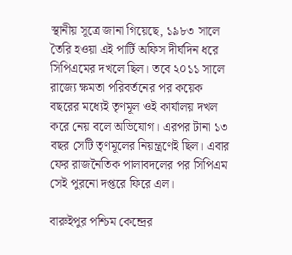স্থানীয় সূত্রে জানা গিয়েছে, ১৯৮৩ সালে তৈরি হওয়া এই পার্টি অফিস দীর্ঘদিন ধরে সিপিএমের দখলে ছিল। তবে ২০১১ সালে রাজ্যে ক্ষমতা পরিবর্তনের পর কয়েক বছরের মধ্যেই তৃণমূল ওই কার্যালয় দখল করে নেয় বলে অভিযোগ। এরপর টানা ১৩ বছর সেটি তৃণমূলের নিয়ন্ত্রণেই ছিল। এবার ফের রাজনৈতিক পালাবদলের পর সিপিএম সেই পুরনো দপ্তরে ফিরে এল।

বারুইপুর পশ্চিম কেন্দ্রের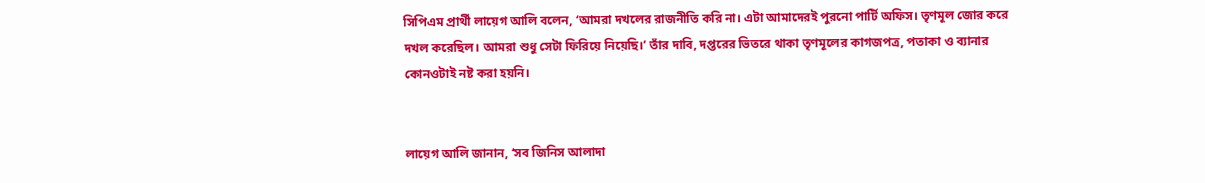সিপিএম প্রার্থী লায়েগ আলি বলেন, ‘আমরা দখলের রাজনীতি করি না। এটা আমাদেরই পুরনো পার্টি অফিস। তৃণমূল জোর করে দখল করেছিল। আমরা শুধু সেটা ফিরিয়ে নিয়েছি।’ তাঁর দাবি, দপ্তরের ভিতরে থাকা তৃণমূলের কাগজপত্র, পতাকা ও ব্যানার কোনওটাই নষ্ট করা হয়নি।


লায়েগ আলি জানান, ‘সব জিনিস আলাদা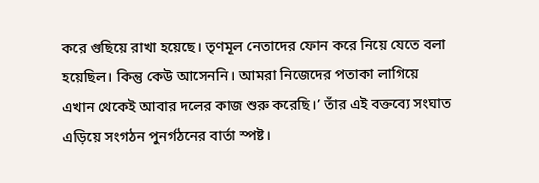করে গুছিয়ে রাখা হয়েছে। তৃণমূল নেতাদের ফোন করে নিয়ে যেতে বলা হয়েছিল। কিন্তু কেউ আসেননি। আমরা নিজেদের পতাকা লাগিয়ে এখান থেকেই আবার দলের কাজ শুরু করেছি।’ তাঁর এই বক্তব্যে সংঘাত এড়িয়ে সংগঠন পুনর্গঠনের বার্তা স্পষ্ট।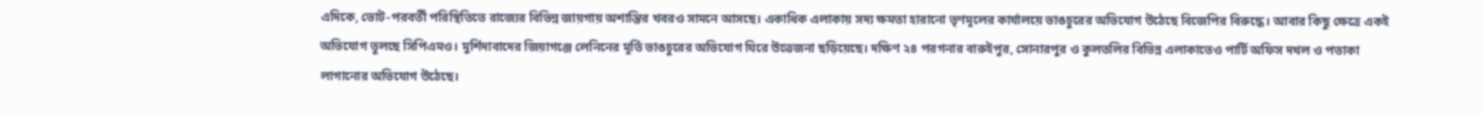এদিকে, ভোট-পরবর্তী পরিস্থিতিতে রাজ্যের বিভিন্ন জায়গায় অশান্তির খবরও সামনে আসছে। একাধিক এলাকায় সদ্য ক্ষমতা হারানো তৃণমূলের কার্যালয়ে ভাঙচুরের অভিযোগ উঠেছে বিজেপির বিরুদ্ধে। আবার কিছু ক্ষেত্রে একই অভিযোগ তুলছে সিপিএমও। মুর্শিদাবাদের জিয়াগঞ্জে লেনিনের মূর্তি ভাঙচুরের অভিযোগ ঘিরে উত্তেজনা ছড়িয়েছে। দক্ষিণ ২৪ পরগনার বারুইপুর, সোনারপুর ও কুলতলির বিভিন্ন এলাকাতেও পার্টি অফিস দখল ও পতাকা লাগানোর অভিযোগ উঠেছে।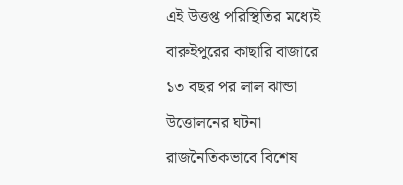এই উত্তপ্ত পরিস্থিতির মধ্যেই বারুইপুরের কাছারি বাজারে ১৩ বছর পর লাল ঝান্ডা উত্তোলনের ঘটনা রাজনৈতিকভাবে বিশেষ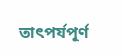তাৎপর্যপূর্ণ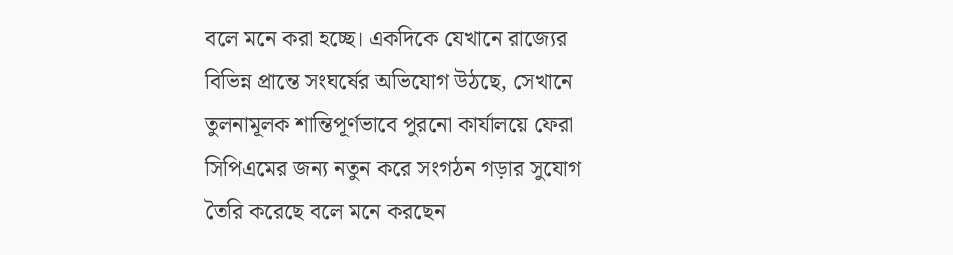বলে মনে করা হচ্ছে। একদিকে যেখানে রাজ্যের বিভিন্ন প্রান্তে সংঘর্ষের অভিযোগ উঠছে, সেখানে তুলনামূলক শান্তিপূর্ণভাবে পুরনো কার্যালয়ে ফেরা সিপিএমের জন্য নতুন করে সংগঠন গড়ার সুযোগ তৈরি করেছে বলে মনে করছেন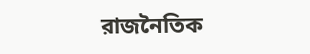রাজনৈতিক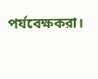পর্যবেক্ষকরা।